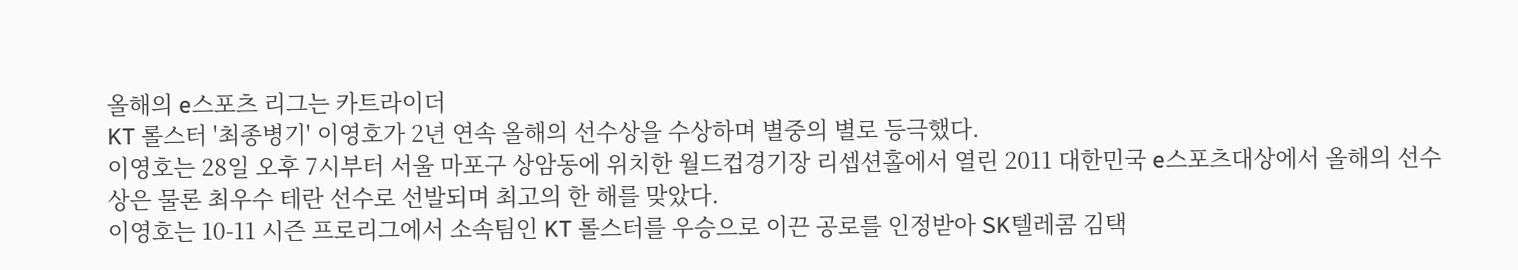올해의 e스포츠 리그는 카트라이더
KT 롤스터 '최종병기' 이영호가 2년 연속 올해의 선수상을 수상하며 별중의 별로 등극했다.
이영호는 28일 오후 7시부터 서울 마포구 상암동에 위치한 월드컵경기장 리셉션홀에서 열린 2011 대한민국 e스포츠대상에서 올해의 선수상은 물론 최우수 테란 선수로 선발되며 최고의 한 해를 맞았다.
이영호는 10-11 시즌 프로리그에서 소속팀인 KT 롤스터를 우승으로 이끈 공로를 인정받아 SK텔레콤 김택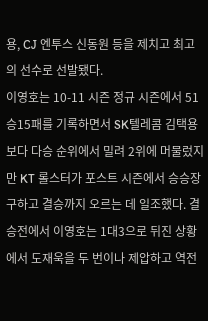용, CJ 엔투스 신동원 등을 제치고 최고의 선수로 선발됐다.
이영호는 10-11 시즌 정규 시즌에서 51승15패를 기록하면서 SK텔레콤 김택용보다 다승 순위에서 밀려 2위에 머물렀지만 KT 롤스터가 포스트 시즌에서 승승장구하고 결승까지 오르는 데 일조했다. 결승전에서 이영호는 1대3으로 뒤진 상황에서 도재욱을 두 번이나 제압하고 역전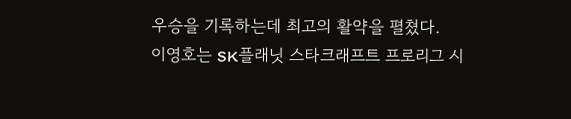우승을 기록하는데 최고의 활약을 펼쳤다.
이영호는 SK플래닛 스타크래프트 프로리그 시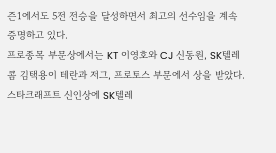즌1에서도 5전 전승을 달성하면서 최고의 선수임을 계속 증명하고 있다.
프로종목 부문상에서는 KT 이영호와 CJ 신동원, SK텔레콤 김택용이 테란과 저그, 프로토스 부문에서 상을 받았다. 스타크래프트 신인상에 SK텔레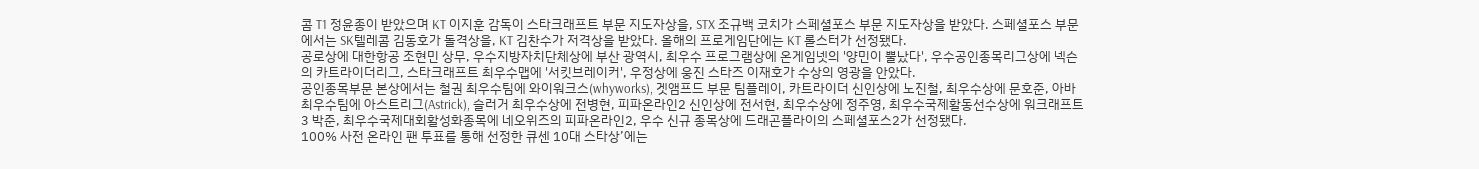콤 T1 정윤종이 받았으며 KT 이지훈 감독이 스타크래프트 부문 지도자상을, STX 조규백 코치가 스페셜포스 부문 지도자상을 받았다. 스페셜포스 부문에서는 SK텔레콤 김동호가 돌격상을, KT 김찬수가 저격상을 받았다. 올해의 프로게임단에는 KT 롤스터가 선정됐다.
공로상에 대한항공 조현민 상무, 우수지방자치단체상에 부산 광역시, 최우수 프로그램상에 온게임넷의 '양민이 뿔났다', 우수공인종목리그상에 넥슨의 카트라이더리그, 스타크래프트 최우수맵에 '서킷브레이커', 우정상에 웅진 스타즈 이재호가 수상의 영광을 안았다.
공인종목부문 본상에서는 철권 최우수팀에 와이워크스(whyworks), 겟앰프드 부문 팀플레이, 카트라이더 신인상에 노진철, 최우수상에 문호준, 아바 최우수팀에 아스트리그(Astrick), 슬러거 최우수상에 전병현, 피파온라인2 신인상에 전서현, 최우수상에 정주영, 최우수국제활동선수상에 워크래프트3 박준, 최우수국제대회활성화종목에 네오위즈의 피파온라인2, 우수 신규 종목상에 드래곤플라이의 스페셜포스2가 선정됐다.
100% 사전 온라인 팬 투표를 통해 선정한 큐센 10대 스타상’에는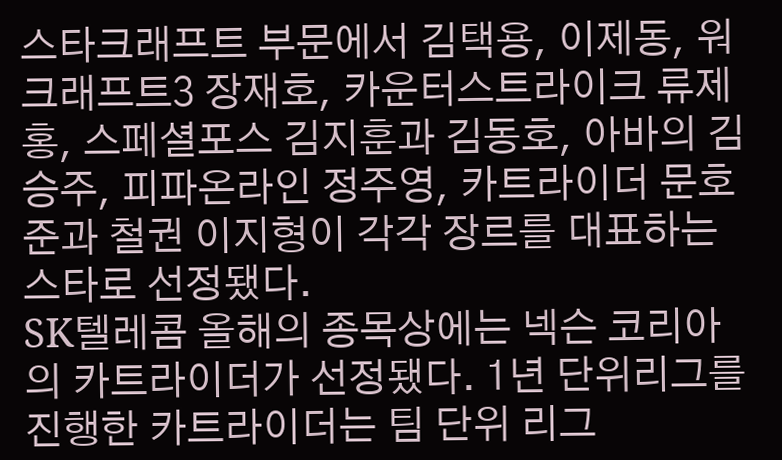스타크래프트 부문에서 김택용, 이제동, 워크래프트3 장재호, 카운터스트라이크 류제홍, 스페셜포스 김지훈과 김동호, 아바의 김승주, 피파온라인 정주영, 카트라이더 문호준과 철권 이지형이 각각 장르를 대표하는 스타로 선정됐다.
SK텔레콤 올해의 종목상에는 넥슨 코리아의 카트라이더가 선정됐다. 1년 단위리그를 진행한 카트라이더는 팀 단위 리그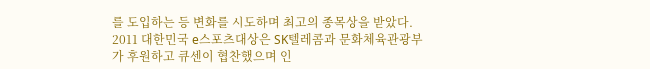를 도입하는 등 변화를 시도하며 최고의 종목상을 받았다.
2011 대한민국 e스포츠대상은 SK텔레콤과 문화체육관광부가 후원하고 큐센이 협찬했으며 인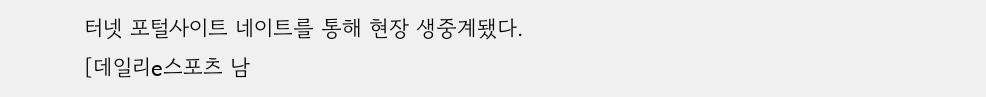터넷 포털사이트 네이트를 통해 현장 생중계됐다.
[데일리e스포츠 남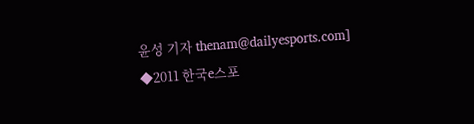윤성 기자 thenam@dailyesports.com]
◆2011 한국e스포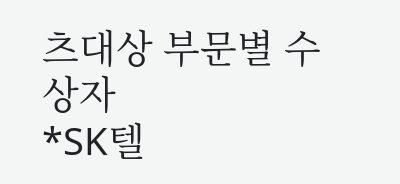츠대상 부문별 수상자
*SK텔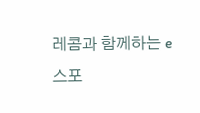레콤과 함께하는 e스포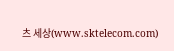츠 세상(www.sktelecom.com)